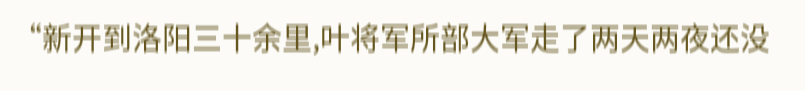“新开到洛阳三十余里,叶将军所部大军走了两天两夜还没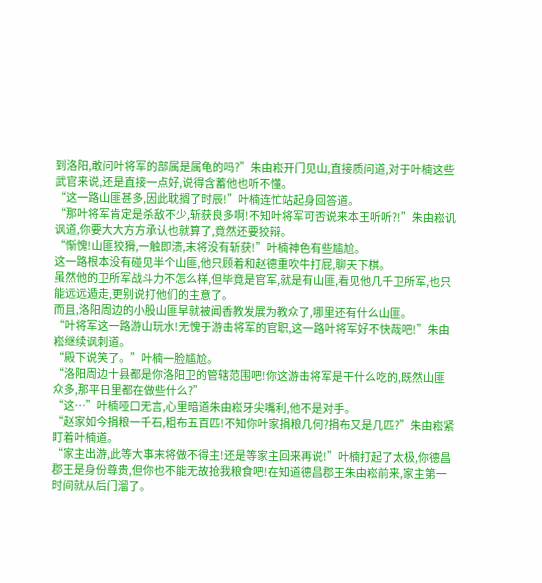到洛阳,敢问叶将军的部属是属龟的吗?”朱由崧开门见山,直接质问道,对于叶楠这些武官来说,还是直接一点好,说得含蓄他也听不懂。
“这一路山匪甚多,因此耽搁了时辰!”叶楠连忙站起身回答道。
“那叶将军肯定是杀敌不少,斩获良多啊!不知叶将军可否说来本王听听?!”朱由崧讥讽道,你要大大方方承认也就算了,竟然还要狡辩。
“惭愧!山匪狡猾,一触即溃,末将没有斩获!”叶楠神色有些尴尬。
这一路根本没有碰见半个山匪,他只顾着和赵德重吹牛打屁,聊天下棋。
虽然他的卫所军战斗力不怎么样,但毕竟是官军,就是有山匪,看见他几千卫所军,也只能远远遁走,更别说打他们的主意了。
而且,洛阳周边的小股山匪早就被闻香教发展为教众了,哪里还有什么山匪。
“叶将军这一路游山玩水!无愧于游击将军的官职,这一路叶将军好不快哉吧!”朱由崧继续讽刺道。
“殿下说笑了。”叶楠一脸尴尬。
“洛阳周边十县都是你洛阳卫的管辖范围吧!你这游击将军是干什么吃的,既然山匪众多,那平日里都在做些什么?”
“这…”叶楠哑口无言,心里暗道朱由崧牙尖嘴利,他不是对手。
“赵家如今捐粮一千石,粗布五百匹!不知你叶家捐粮几何?捐布又是几匹?”朱由崧紧盯着叶楠道。
“家主出游,此等大事末将做不得主!还是等家主回来再说!”叶楠打起了太极,你德昌郡王是身份尊贵,但你也不能无故抢我粮食吧!在知道德昌郡王朱由崧前来,家主第一时间就从后门溜了。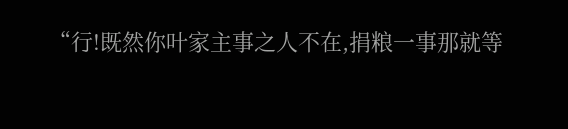“行!既然你叶家主事之人不在,捐粮一事那就等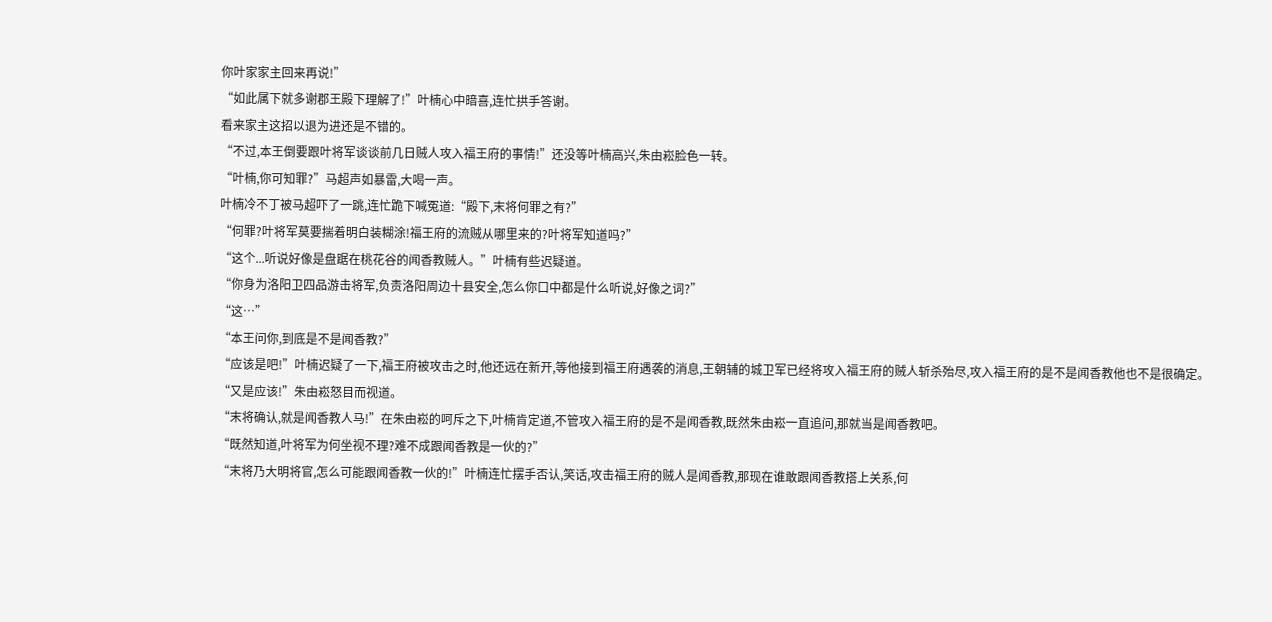你叶家家主回来再说!”
“如此属下就多谢郡王殿下理解了!”叶楠心中暗喜,连忙拱手答谢。
看来家主这招以退为进还是不错的。
“不过,本王倒要跟叶将军谈谈前几日贼人攻入福王府的事情!”还没等叶楠高兴,朱由崧脸色一转。
“叶楠,你可知罪?”马超声如暴雷,大喝一声。
叶楠冷不丁被马超吓了一跳,连忙跪下喊冤道:“殿下,末将何罪之有?”
“何罪?叶将军莫要揣着明白装糊涂!福王府的流贼从哪里来的?叶将军知道吗?”
“这个...听说好像是盘踞在桃花谷的闻香教贼人。”叶楠有些迟疑道。
“你身为洛阳卫四品游击将军,负责洛阳周边十县安全,怎么你口中都是什么听说,好像之词?”
“这…”
“本王问你,到底是不是闻香教?”
“应该是吧!”叶楠迟疑了一下,福王府被攻击之时,他还远在新开,等他接到福王府遇袭的消息,王朝辅的城卫军已经将攻入福王府的贼人斩杀殆尽,攻入福王府的是不是闻香教他也不是很确定。
“又是应该!”朱由崧怒目而视道。
“末将确认,就是闻香教人马!”在朱由崧的呵斥之下,叶楠肯定道,不管攻入福王府的是不是闻香教,既然朱由崧一直追问,那就当是闻香教吧。
“既然知道,叶将军为何坐视不理?难不成跟闻香教是一伙的?”
“末将乃大明将官,怎么可能跟闻香教一伙的!”叶楠连忙摆手否认,笑话,攻击福王府的贼人是闻香教,那现在谁敢跟闻香教搭上关系,何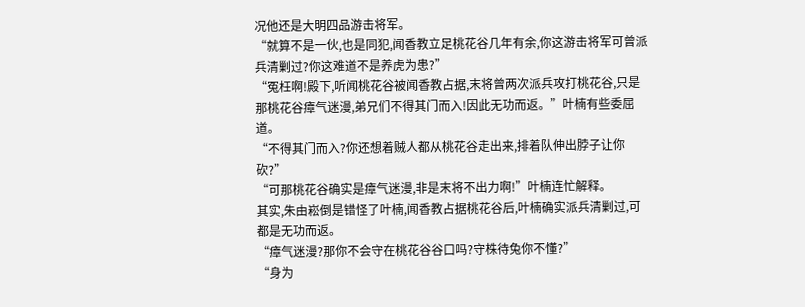况他还是大明四品游击将军。
“就算不是一伙,也是同犯,闻香教立足桃花谷几年有余,你这游击将军可曾派兵清剿过?你这难道不是养虎为患?”
“冤枉啊!殿下,听闻桃花谷被闻香教占据,末将曾两次派兵攻打桃花谷,只是那桃花谷瘴气迷漫,弟兄们不得其门而入!因此无功而返。”叶楠有些委屈道。
“不得其门而入?你还想着贼人都从桃花谷走出来,排着队伸出脖子让你砍?”
“可那桃花谷确实是瘴气迷漫,非是末将不出力啊!”叶楠连忙解释。
其实,朱由崧倒是错怪了叶楠,闻香教占据桃花谷后,叶楠确实派兵清剿过,可都是无功而返。
“瘴气迷漫?那你不会守在桃花谷谷口吗?守株待兔你不懂?”
“身为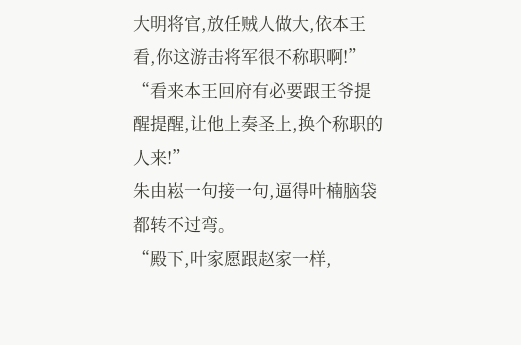大明将官,放任贼人做大,依本王看,你这游击将军很不称职啊!”
“看来本王回府有必要跟王爷提醒提醒,让他上奏圣上,换个称职的人来!”
朱由崧一句接一句,逼得叶楠脑袋都转不过弯。
“殿下,叶家愿跟赵家一样,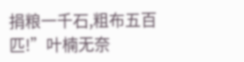捐粮一千石,粗布五百匹!”叶楠无奈